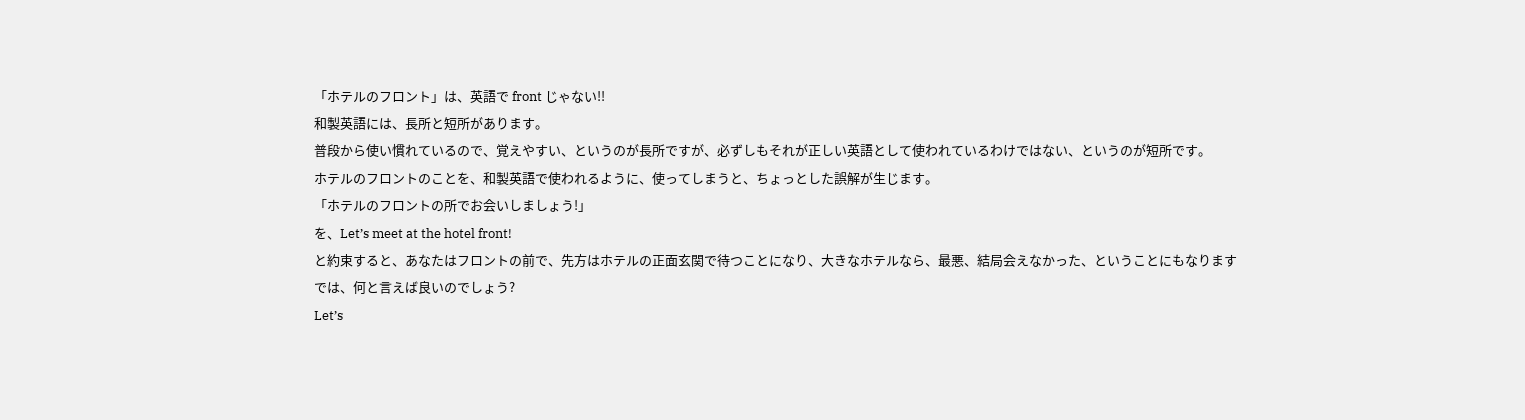「ホテルのフロント」は、英語で front じゃない!!
和製英語には、長所と短所があります。
普段から使い慣れているので、覚えやすい、というのが長所ですが、必ずしもそれが正しい英語として使われているわけではない、というのが短所です。
ホテルのフロントのことを、和製英語で使われるように、使ってしまうと、ちょっとした誤解が生じます。
「ホテルのフロントの所でお会いしましょう!」
を、Let’s meet at the hotel front!
と約束すると、あなたはフロントの前で、先方はホテルの正面玄関で待つことになり、大きなホテルなら、最悪、結局会えなかった、ということにもなります
では、何と言えば良いのでしょう?
Let’s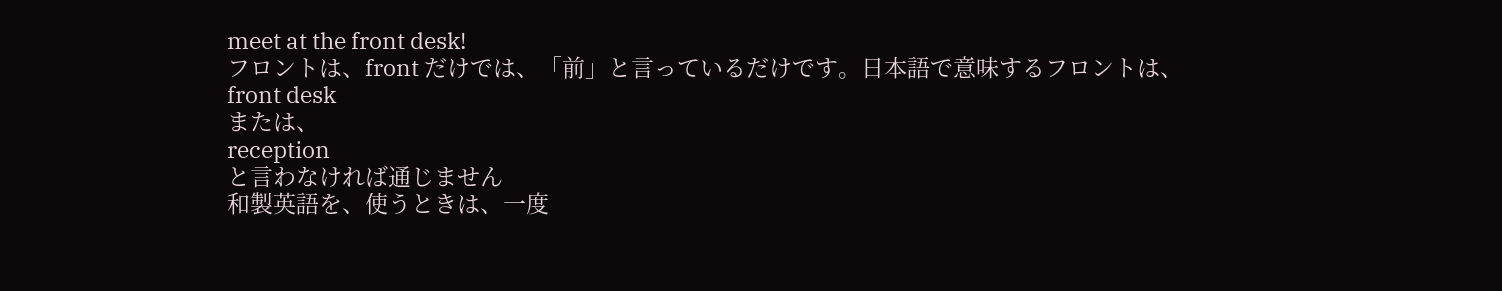meet at the front desk!
フロントは、front だけでは、「前」と言っているだけです。日本語で意味するフロントは、
front desk
または、
reception
と言わなければ通じません
和製英語を、使うときは、一度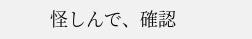怪しんで、確認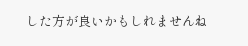した方が良いかもしれませんね